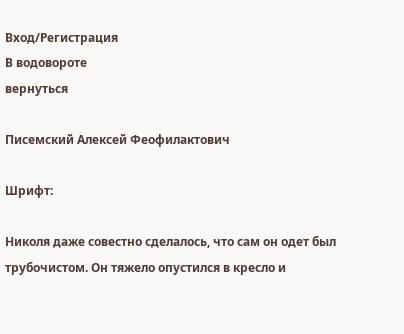Вход/Регистрация
В водовороте
вернуться

Писемский Алексей Феофилактович

Шрифт:

Николя даже совестно сделалось, что сам он одет был трубочистом. Он тяжело опустился в кресло и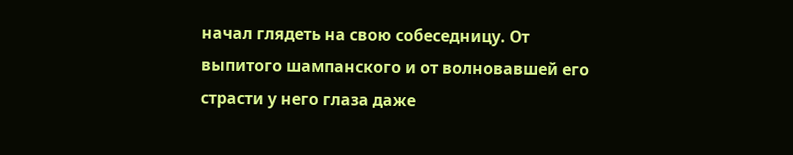начал глядеть на свою собеседницу. От выпитого шампанского и от волновавшей его страсти у него глаза даже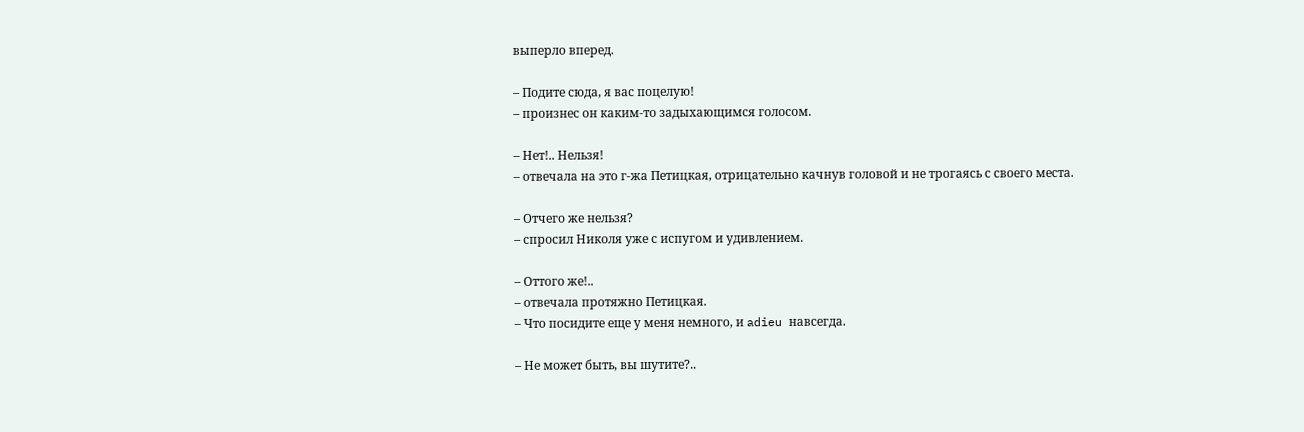выперло вперед.

– Подите сюда, я вас поцелую!
– произнес он каким-то задыхающимся голосом.

– Нет!.. Нельзя!
– отвечала на это г-жа Петицкая, отрицательно качнув головой и не трогаясь с своего места.

– Отчего же нельзя?
– спросил Николя уже с испугом и удивлением.

– Оттого же!..
– отвечала протяжно Петицкая.
– Что посидите еще у меня немного, и adieu навсегда.

– Не может быть, вы шутите?..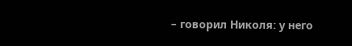– говорил Николя: у него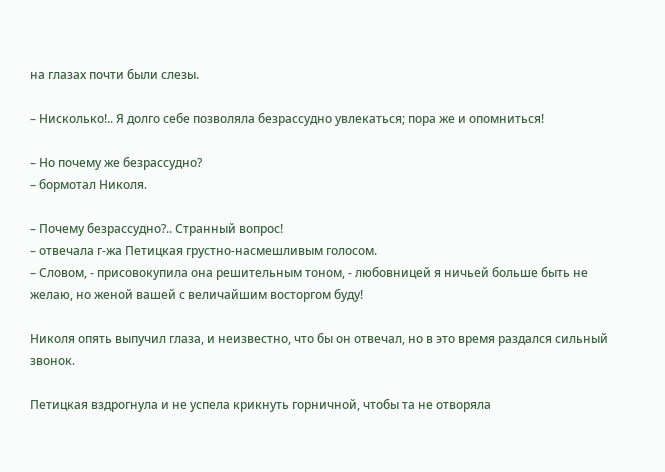на глазах почти были слезы.

– Нисколько!.. Я долго себе позволяла безрассудно увлекаться; пора же и опомниться!

– Но почему же безрассудно?
– бормотал Николя.

– Почему безрассудно?.. Странный вопрос!
– отвечала г-жа Петицкая грустно-насмешливым голосом.
– Словом, - присовокупила она решительным тоном, - любовницей я ничьей больше быть не желаю, но женой вашей с величайшим восторгом буду!

Николя опять выпучил глаза, и неизвестно, что бы он отвечал, но в это время раздался сильный звонок.

Петицкая вздрогнула и не успела крикнуть горничной, чтобы та не отворяла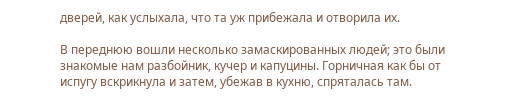дверей, как услыхала, что та уж прибежала и отворила их.

В переднюю вошли несколько замаскированных людей; это были знакомые нам разбойник, кучер и капуцины. Горничная как бы от испугу вскрикнула и затем, убежав в кухню, спряталась там.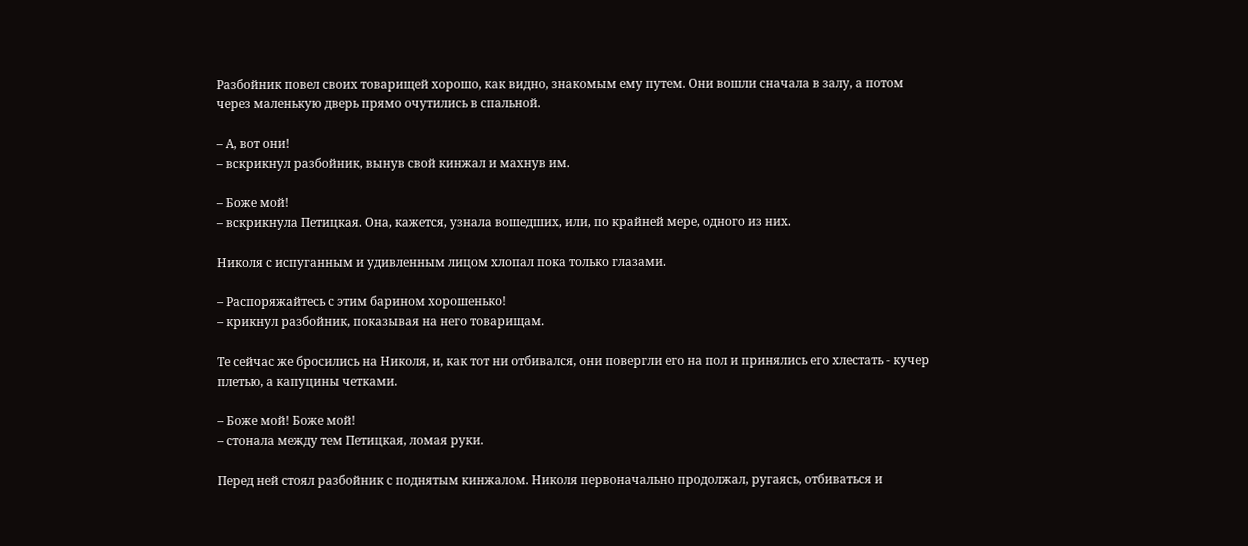Разбойник повел своих товарищей хорошо, как видно, знакомым ему путем. Они вошли сначала в залу, а потом через маленькую дверь прямо очутились в спальной.

– А, вот они!
– вскрикнул разбойник, вынув свой кинжал и махнув им.

– Боже мой!
– вскрикнула Петицкая. Она, кажется, узнала вошедших, или, по крайней мере, одного из них.

Николя с испуганным и удивленным лицом хлопал пока только глазами.

– Распоряжайтесь с этим барином хорошенько!
– крикнул разбойник, показывая на него товарищам.

Те сейчас же бросились на Николя, и, как тот ни отбивался, они повергли его на пол и принялись его хлестать - кучер плетью, а капуцины четками.

– Боже мой! Боже мой!
– стонала между тем Петицкая, ломая руки.

Перед ней стоял разбойник с поднятым кинжалом. Николя первоначально продолжал, ругаясь, отбиваться и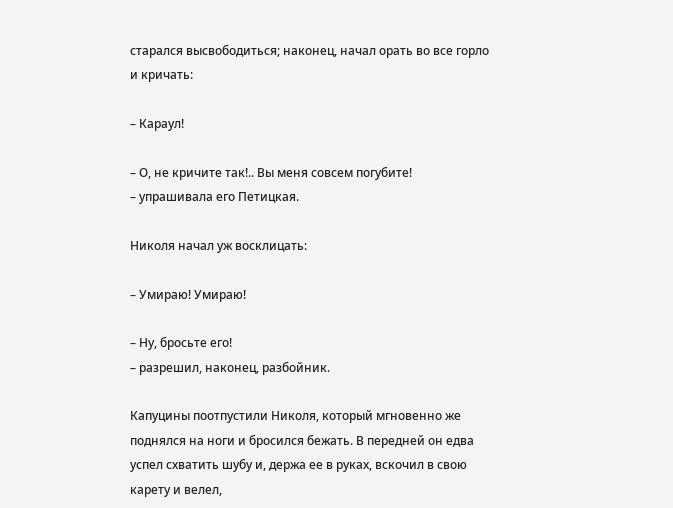старался высвободиться; наконец, начал орать во все горло и кричать:

– Караул!

– О, не кричите так!.. Вы меня совсем погубите!
– упрашивала его Петицкая.

Николя начал уж восклицать:

– Умираю! Умираю!

– Ну, бросьте его!
– разрешил, наконец, разбойник.

Капуцины поотпустили Николя, который мгновенно же поднялся на ноги и бросился бежать. В передней он едва успел схватить шубу и, держа ее в руках, вскочил в свою карету и велел,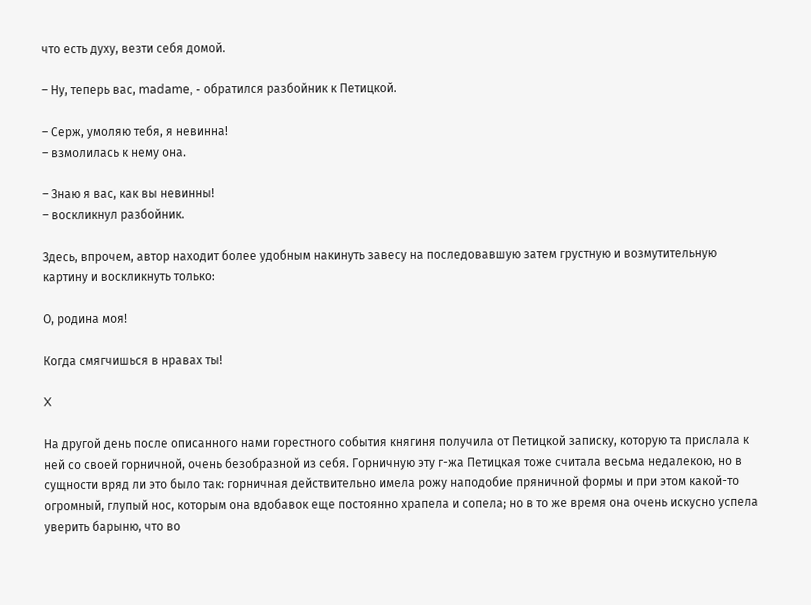что есть духу, везти себя домой.

– Ну, теперь вас, madame, - обратился разбойник к Петицкой.

– Серж, умоляю тебя, я невинна!
– взмолилась к нему она.

– Знаю я вас, как вы невинны!
– воскликнул разбойник.

Здесь, впрочем, автор находит более удобным накинуть завесу на последовавшую затем грустную и возмутительную картину и воскликнуть только:

О, родина моя!

Когда смягчишься в нравах ты!

X

На другой день после описанного нами горестного события княгиня получила от Петицкой записку, которую та прислала к ней со своей горничной, очень безобразной из себя. Горничную эту г-жа Петицкая тоже считала весьма недалекою, но в сущности вряд ли это было так: горничная действительно имела рожу наподобие пряничной формы и при этом какой-то огромный, глупый нос, которым она вдобавок еще постоянно храпела и сопела; но в то же время она очень искусно успела уверить барыню, что во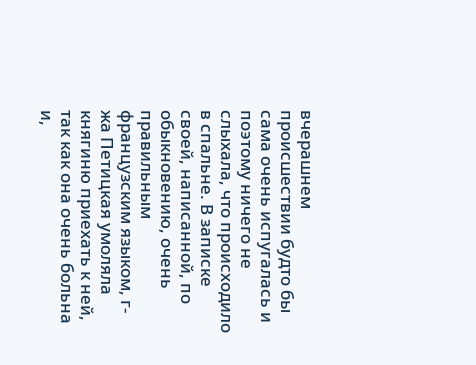вчерашнем происшествии будто бы сама очень испугалась и поэтому ничего не слыхала, что происходило в спальне. В записке своей, написанной, по обыкновению, очень правильным французским языком, г-жа Петицкая умоляла княгиню приехать к ней, так как она очень больна и,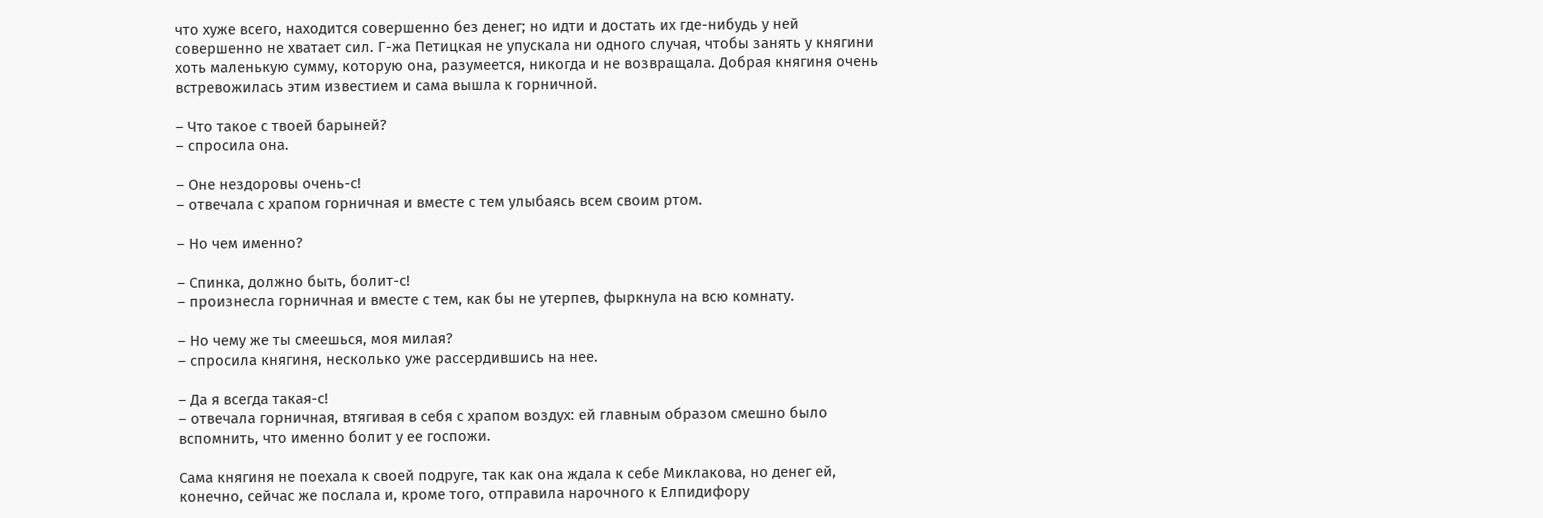что хуже всего, находится совершенно без денег; но идти и достать их где-нибудь у ней совершенно не хватает сил. Г-жа Петицкая не упускала ни одного случая, чтобы занять у княгини хоть маленькую сумму, которую она, разумеется, никогда и не возвращала. Добрая княгиня очень встревожилась этим известием и сама вышла к горничной.

– Что такое с твоей барыней?
– спросила она.

– Оне нездоровы очень-с!
– отвечала с храпом горничная и вместе с тем улыбаясь всем своим ртом.

– Но чем именно?

– Спинка, должно быть, болит-с!
– произнесла горничная и вместе с тем, как бы не утерпев, фыркнула на всю комнату.

– Но чему же ты смеешься, моя милая?
– спросила княгиня, несколько уже рассердившись на нее.

– Да я всегда такая-с!
– отвечала горничная, втягивая в себя с храпом воздух: ей главным образом смешно было вспомнить, что именно болит у ее госпожи.

Сама княгиня не поехала к своей подруге, так как она ждала к себе Миклакова, но денег ей, конечно, сейчас же послала и, кроме того, отправила нарочного к Елпидифору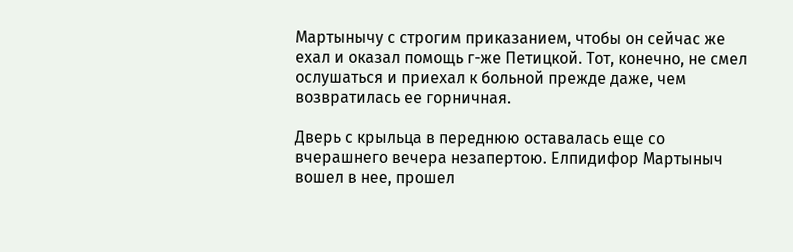Мартынычу с строгим приказанием, чтобы он сейчас же ехал и оказал помощь г-же Петицкой. Тот, конечно, не смел ослушаться и приехал к больной прежде даже, чем возвратилась ее горничная.

Дверь с крыльца в переднюю оставалась еще со вчерашнего вечера незапертою. Елпидифор Мартыныч вошел в нее, прошел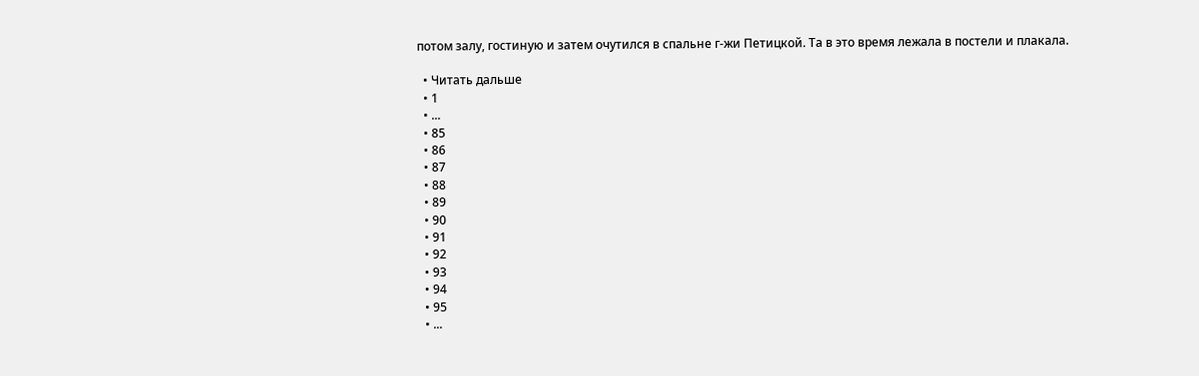потом залу, гостиную и затем очутился в спальне г-жи Петицкой. Та в это время лежала в постели и плакала.

  • Читать дальше
  • 1
  • ...
  • 85
  • 86
  • 87
  • 88
  • 89
  • 90
  • 91
  • 92
  • 93
  • 94
  • 95
  • ...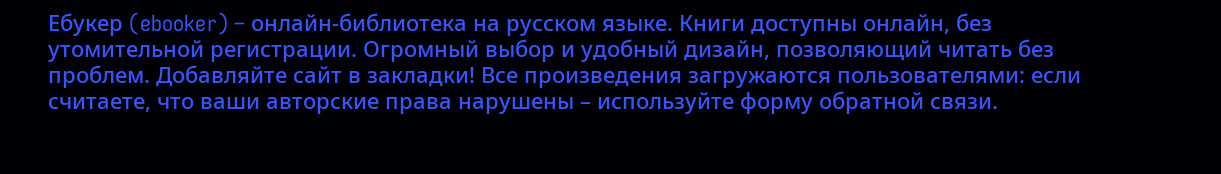Ебукер (ebooker) – онлайн-библиотека на русском языке. Книги доступны онлайн, без утомительной регистрации. Огромный выбор и удобный дизайн, позволяющий читать без проблем. Добавляйте сайт в закладки! Все произведения загружаются пользователями: если считаете, что ваши авторские права нарушены – используйте форму обратной связи.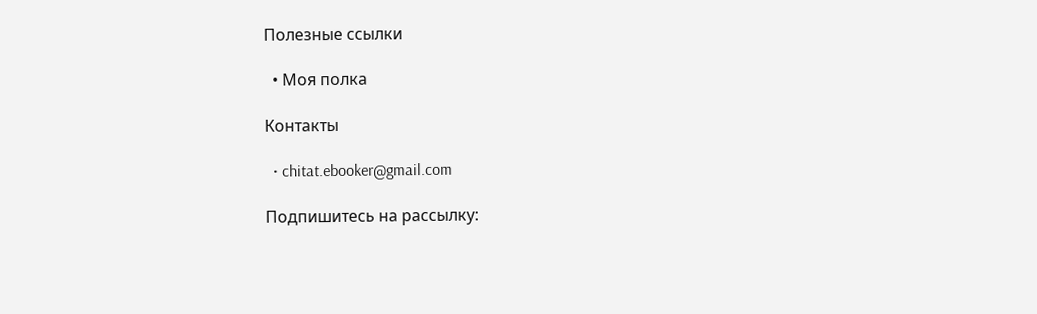Полезные ссылки

  • Моя полка

Контакты

  • chitat.ebooker@gmail.com

Подпишитесь на рассылку: